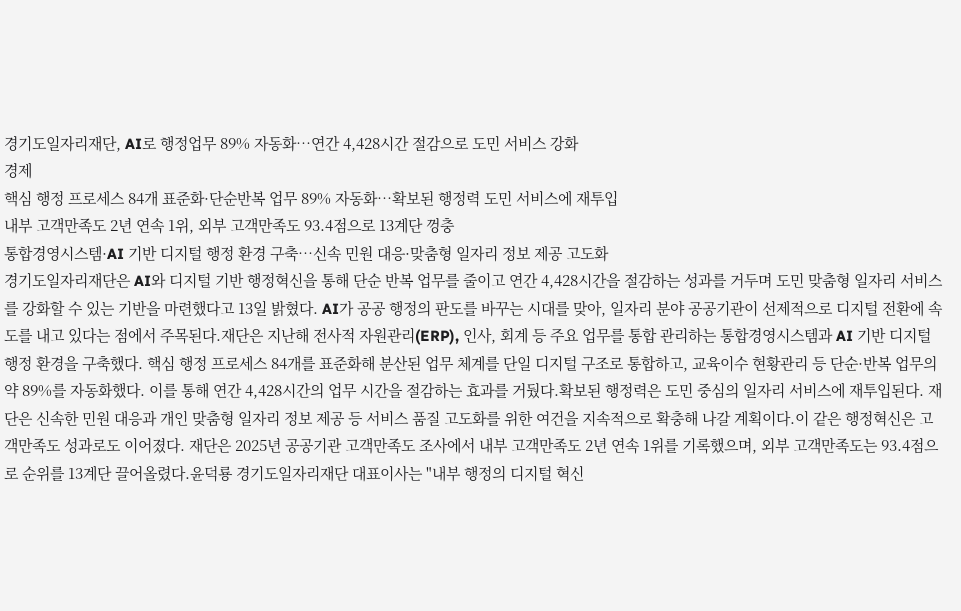경기도일자리재단, AI로 행정업무 89% 자동화…연간 4,428시간 절감으로 도민 서비스 강화
경제
핵심 행정 프로세스 84개 표준화·단순반복 업무 89% 자동화…확보된 행정력 도민 서비스에 재투입
내부 고객만족도 2년 연속 1위, 외부 고객만족도 93.4점으로 13계단 껑충
통합경영시스템·AI 기반 디지털 행정 환경 구축…신속 민원 대응·맞춤형 일자리 정보 제공 고도화
경기도일자리재단은 AI와 디지털 기반 행정혁신을 통해 단순 반복 업무를 줄이고 연간 4,428시간을 절감하는 성과를 거두며 도민 맞춤형 일자리 서비스를 강화할 수 있는 기반을 마련했다고 13일 밝혔다. AI가 공공 행정의 판도를 바꾸는 시대를 맞아, 일자리 분야 공공기관이 선제적으로 디지털 전환에 속도를 내고 있다는 점에서 주목된다.재단은 지난해 전사적 자원관리(ERP), 인사, 회계 등 주요 업무를 통합 관리하는 통합경영시스템과 AI 기반 디지털 행정 환경을 구축했다. 핵심 행정 프로세스 84개를 표준화해 분산된 업무 체계를 단일 디지털 구조로 통합하고, 교육이수 현황관리 등 단순·반복 업무의 약 89%를 자동화했다. 이를 통해 연간 4,428시간의 업무 시간을 절감하는 효과를 거뒀다.확보된 행정력은 도민 중심의 일자리 서비스에 재투입된다. 재단은 신속한 민원 대응과 개인 맞춤형 일자리 정보 제공 등 서비스 품질 고도화를 위한 여건을 지속적으로 확충해 나갈 계획이다.이 같은 행정혁신은 고객만족도 성과로도 이어졌다. 재단은 2025년 공공기관 고객만족도 조사에서 내부 고객만족도 2년 연속 1위를 기록했으며, 외부 고객만족도는 93.4점으로 순위를 13계단 끌어올렸다.윤덕룡 경기도일자리재단 대표이사는 "내부 행정의 디지털 혁신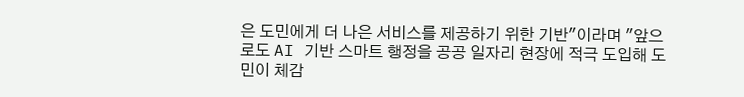은 도민에게 더 나은 서비스를 제공하기 위한 기반"이라며 "앞으로도 AI 기반 스마트 행정을 공공 일자리 현장에 적극 도입해 도민이 체감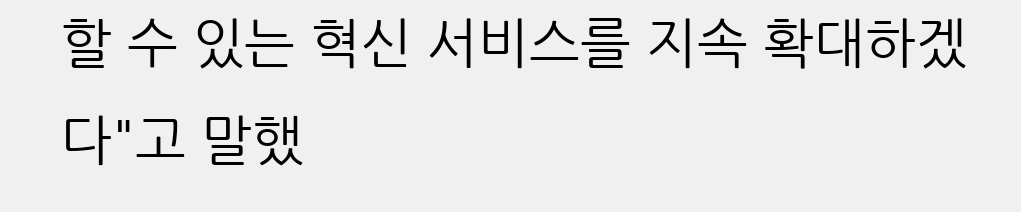할 수 있는 혁신 서비스를 지속 확대하겠다"고 말했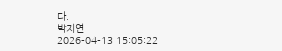다.
박지연
2026-04-13 15:05:22